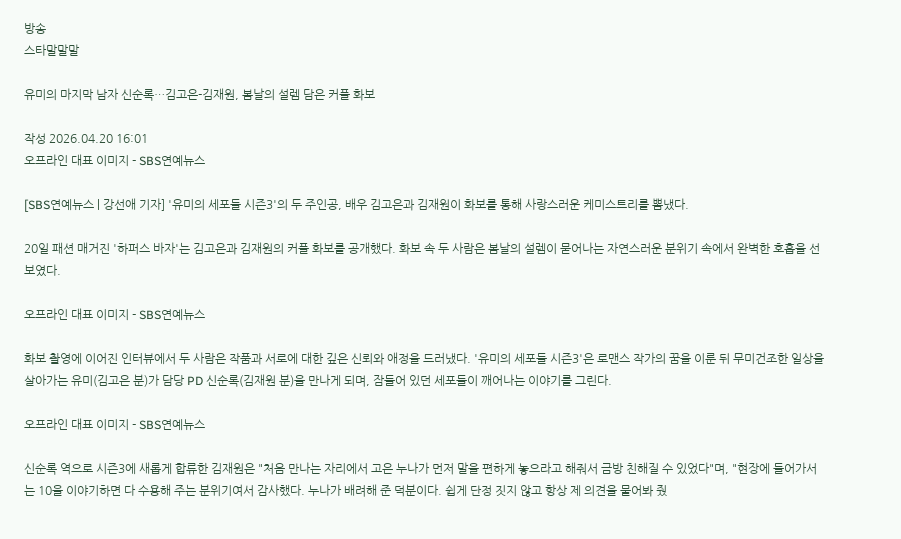방송
스타말말말

유미의 마지막 남자 신순록…김고은-김재원, 봄날의 설렘 담은 커플 화보

작성 2026.04.20 16:01
오프라인 대표 이미지 - SBS연예뉴스

[SBS연예뉴스 | 강선애 기자] '유미의 세포들 시즌3'의 두 주인공, 배우 김고은과 김재원이 화보를 통해 사랑스러운 케미스트리를 뽐냈다.

20일 패션 매거진 '하퍼스 바자'는 김고은과 김재원의 커플 화보를 공개했다. 화보 속 두 사람은 봄날의 설렘이 묻어나는 자연스러운 분위기 속에서 완벽한 호흡을 선보였다.

오프라인 대표 이미지 - SBS연예뉴스

화보 촬영에 이어진 인터뷰에서 두 사람은 작품과 서로에 대한 깊은 신뢰와 애정을 드러냈다. '유미의 세포들 시즌3'은 로맨스 작가의 꿈을 이룬 뒤 무미건조한 일상을 살아가는 유미(김고은 분)가 담당 PD 신순록(김재원 분)을 만나게 되며, 잠들어 있던 세포들이 깨어나는 이야기를 그린다.

오프라인 대표 이미지 - SBS연예뉴스

신순록 역으로 시즌3에 새롭게 합류한 김재원은 "처음 만나는 자리에서 고은 누나가 먼저 말을 편하게 놓으라고 해줘서 금방 친해질 수 있었다"며, "현장에 들어가서는 10을 이야기하면 다 수용해 주는 분위기여서 감사했다. 누나가 배려해 준 덕분이다. 쉽게 단정 짓지 않고 항상 제 의견을 물어봐 줬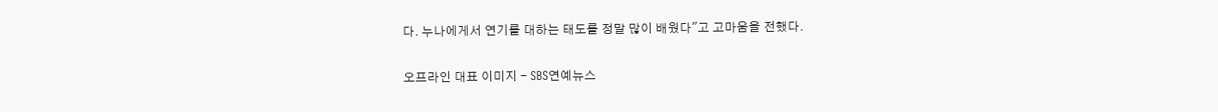다. 누나에게서 연기를 대하는 태도를 정말 많이 배웠다"고 고마움을 전했다.

오프라인 대표 이미지 - SBS연예뉴스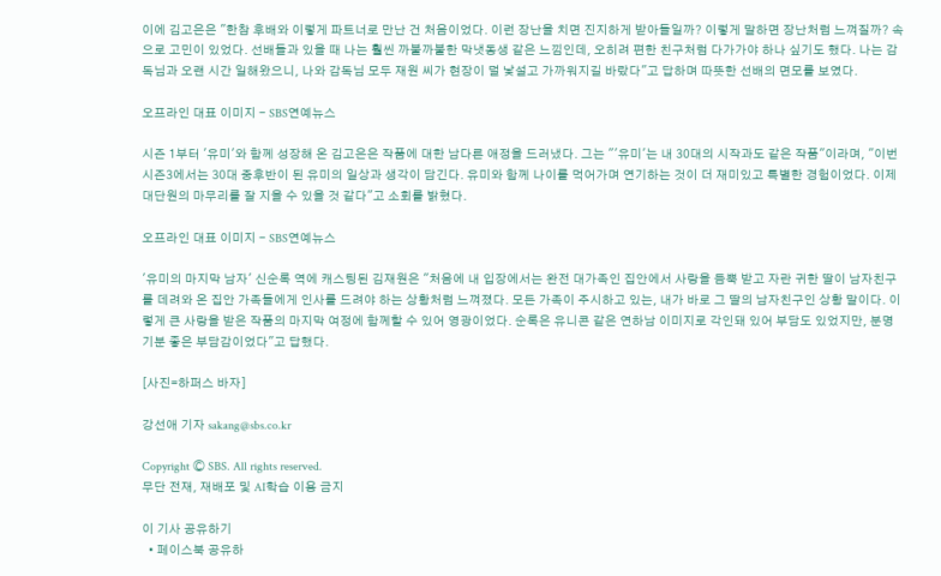이에 김고은은 "한참 후배와 이렇게 파트너로 만난 건 처음이었다. 이런 장난을 치면 진지하게 받아들일까? 이렇게 말하면 장난처럼 느껴질까? 속으로 고민이 있었다. 선배들과 있을 때 나는 훨씬 까불까불한 막냇동생 같은 느낌인데, 오히려 편한 친구처럼 다가가야 하나 싶기도 했다. 나는 감독님과 오랜 시간 일해왔으니, 나와 감독님 모두 재원 씨가 현장이 덜 낯설고 가까워지길 바랐다"고 답하며 따뜻한 선배의 면모를 보였다.

오프라인 대표 이미지 - SBS연예뉴스

시즌 1부터 '유미'와 함께 성장해 온 김고은은 작품에 대한 남다른 애정을 드러냈다. 그는 "'유미'는 내 30대의 시작과도 같은 작품"이라며, "이번 시즌3에서는 30대 중후반이 된 유미의 일상과 생각이 담긴다. 유미와 함께 나이를 먹어가며 연기하는 것이 더 재미있고 특별한 경험이었다. 이제 대단원의 마무리를 잘 지을 수 있을 것 같다"고 소회를 밝혔다.

오프라인 대표 이미지 - SBS연예뉴스

'유미의 마지막 남자' 신순록 역에 캐스팅된 김재원은 "처음에 내 입장에서는 완전 대가족인 집안에서 사랑을 듬뿍 받고 자란 귀한 딸이 남자친구를 데려와 온 집안 가족들에게 인사를 드려야 하는 상황처럼 느껴졌다. 모든 가족이 주시하고 있는, 내가 바로 그 딸의 남자친구인 상황 말이다. 이렇게 큰 사랑을 받은 작품의 마지막 여정에 함께할 수 있어 영광이었다. 순록은 유니콘 같은 연하남 이미지로 각인돼 있어 부담도 있었지만, 분명 기분 좋은 부담감이었다"고 답했다.

[사진=하퍼스 바자]

강선애 기자 sakang@sbs.co.kr

Copyright Ⓒ SBS. All rights reserved.
무단 전재, 재배포 및 AI학습 이용 금지

이 기사 공유하기
  • 페이스북 공유하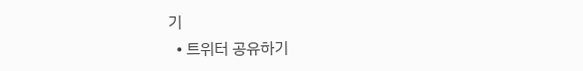기
  • 트위터 공유하기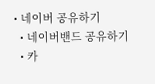• 네이버 공유하기
  • 네이버밴드 공유하기
  • 카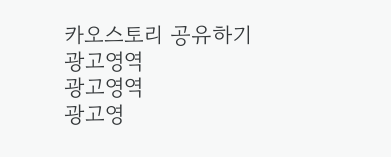카오스토리 공유하기
광고영역
광고영역
광고영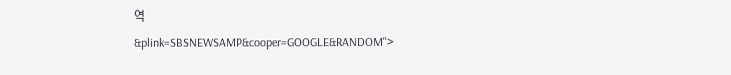역
&plink=SBSNEWSAMP&cooper=GOOGLE&RANDOM">